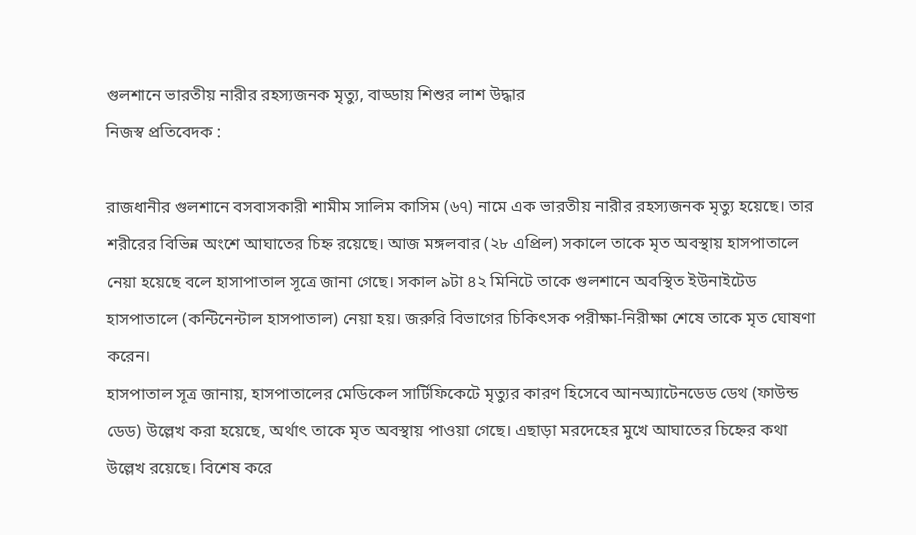গুলশানে ভারতীয় নারীর রহস্যজনক মৃত্যু, বাড্ডায় শিশুর লাশ উদ্ধার
নিজস্ব প্রতিবেদক :

রাজধানীর গুলশানে বসবাসকারী শামীম সালিম কাসিম (৬৭) নামে এক ভারতীয় নারীর রহস্যজনক মৃত্যু হয়েছে। তার শরীরের বিভিন্ন অংশে আঘাতের চিহ্ন রয়েছে। আজ মঙ্গলবার (২৮ এপ্রিল) সকালে তাকে মৃত অবস্থায় হাসপাতালে নেয়া হয়েছে বলে হাসাপাতাল সূত্রে জানা গেছে। সকাল ৯টা ৪২ মিনিটে তাকে গুলশানে অবস্থিত ইউনাইটেড হাসপাতালে (কন্টিনেন্টাল হাসপাতাল) নেয়া হয়। জরুরি বিভাগের চিকিৎসক পরীক্ষা-নিরীক্ষা শেষে তাকে মৃত ঘোষণা করেন।
হাসপাতাল সূত্র জানায়, হাসপাতালের মেডিকেল সার্টিফিকেটে মৃত্যুর কারণ হিসেবে আনঅ্যাটেনডেড ডেথ (ফাউন্ড ডেড) উল্লেখ করা হয়েছে, অর্থাৎ তাকে মৃত অবস্থায় পাওয়া গেছে। এছাড়া মরদেহের মুখে আঘাতের চিহ্নের কথা উল্লেখ রয়েছে। বিশেষ করে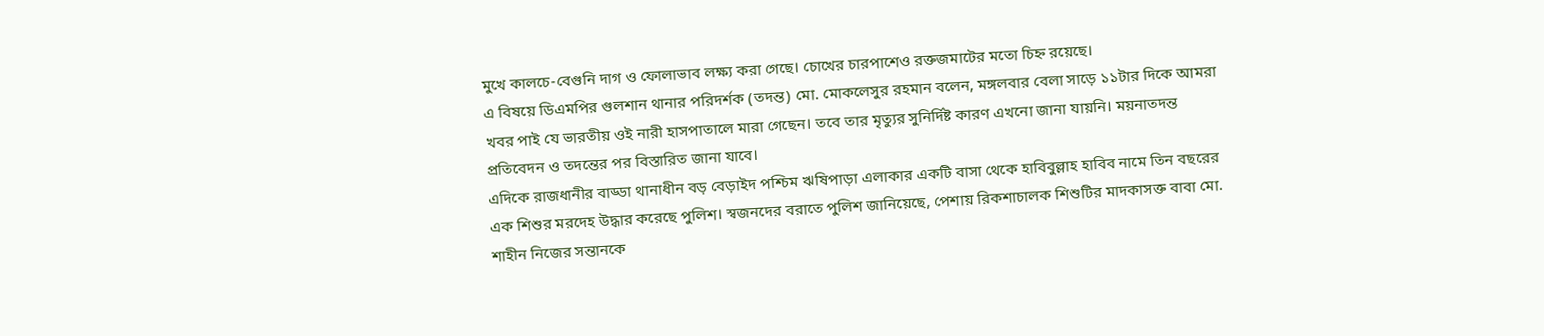মুখে কালচে-বেগুনি দাগ ও ফোলাভাব লক্ষ্য করা গেছে। চোখের চারপাশেও রক্তজমাটের মতো চিহ্ন রয়েছে।
এ বিষয়ে ডিএমপির গুলশান থানার পরিদর্শক (তদন্ত) মো. মোকলেসুর রহমান বলেন, মঙ্গলবার বেলা সাড়ে ১১টার দিকে আমরা খবর পাই যে ভারতীয় ওই নারী হাসপাতালে মারা গেছেন। তবে তার মৃত্যুর সুনির্দিষ্ট কারণ এখনো জানা যায়নি। ময়নাতদন্ত প্রতিবেদন ও তদন্তের পর বিস্তারিত জানা যাবে।
এদিকে রাজধানীর বাড্ডা থানাধীন বড় বেড়াইদ পশ্চিম ঋষিপাড়া এলাকার একটি বাসা থেকে হাবিবুল্লাহ হাবিব নামে তিন বছরের এক শিশুর মরদেহ উদ্ধার করেছে পুলিশ। স্বজনদের বরাতে পুলিশ জানিয়েছে, পেশায় রিকশাচালক শিশুটির মাদকাসক্ত বাবা মো. শাহীন নিজের সন্তানকে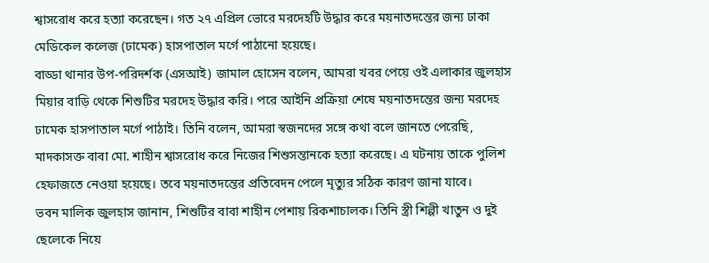শ্বাসরোধ করে হত্যা করেছেন। গত ২৭ এপ্রিল ভোরে মরদেহটি উদ্ধার করে ময়নাতদন্তের জন্য ঢাকা মেডিকেল কলেজ (ঢামেক) হাসপাতাল মর্গে পাঠানো হয়েছে।
বাড্ডা থানার উপ-পরিদর্শক (এসআই) জামাল হোসেন বলেন, আমরা খবর পেয়ে ওই এলাকার জুলহাস মিয়ার বাড়ি থেকে শিশুটির মরদেহ উদ্ধার করি। পরে আইনি প্রক্রিয়া শেষে ময়নাতদন্তের জন্য মরদেহ ঢামেক হাসপাতাল মর্গে পাঠাই। তিনি বলেন, আমরা স্বজনদের সঙ্গে কথা বলে জানতে পেরেছি, মাদকাসক্ত বাবা মো. শাহীন শ্বাসরোধ করে নিজের শিশুসন্তানকে হত্যা করেছে। এ ঘটনায় তাকে পুলিশ হেফাজতে নেওয়া হয়েছে। তবে ময়নাতদন্তের প্রতিবেদন পেলে মৃত্যুর সঠিক কারণ জানা যাবে।
ভবন মালিক জুলহাস জানান, শিশুটির বাবা শাহীন পেশায় রিকশাচালক। তিনি স্ত্রী শিল্পী খাতুন ও দুই ছেলেকে নিয়ে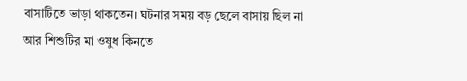বাসাটিতে ভাড়া থাকতেন। ঘটনার সময় বড় ছেলে বাসায় ছিল না আর শিশুটির মা ওষুধ কিনতে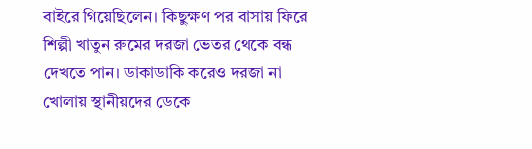বাইরে গিয়েছিলেন। কিছুক্ষণ পর বাসায় ফিরে শিল্পী খাতুন রুমের দরজা ভেতর থেকে বন্ধ দেখতে পান। ডাকাডাকি করেও দরজা না খোলায় স্থানীয়দের ডেকে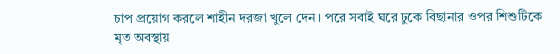চাপ প্রয়োগ করলে শাহীন দরজা খুলে দেন। পরে সবাই ঘরে ঢুকে বিছানার ওপর শিশুটিকে মৃত অবস্থায়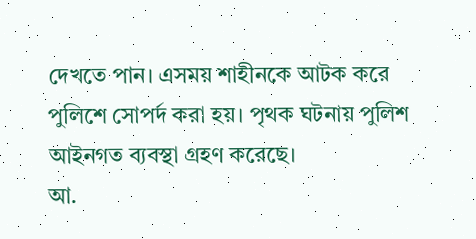দেখতে পান। এসময় শাহীনকে আটক করে পুলিশে সোপর্দ করা হয়। পৃথক ঘটনায় পুলিশ আইনগত ব্যবস্থা গ্রহণ করেছে।
আ.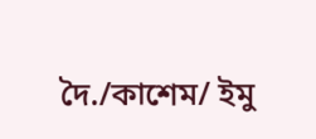দৈ./কাশেম/ ইমু